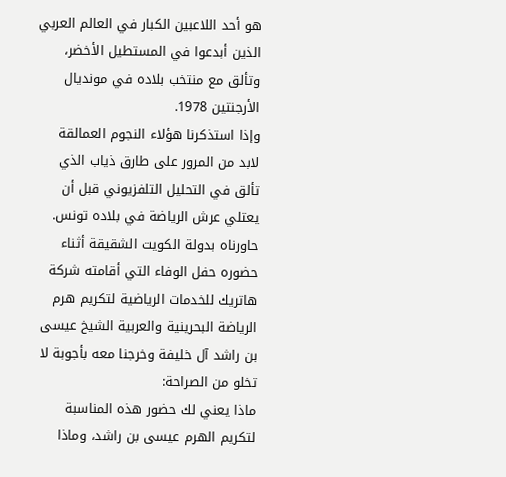هو أحد اللاعبين الكبار في العالم العربي الذين أبدعوا في المستطيل الأخضر، وتألق مع منتخب بلاده في مونديال الأرجنتين 1978.
وإذا استذكرنا هؤلاء النجوم العمالقة لابد من المرور على طارق ذياب الذي تألق في التحليل التلفزيوني قبل أن يعتلي عرش الرياضة في بلاده تونس.
حاورناه بدولة الكويت الشقيقة أثناء حضوره حفل الوفاء التي أقامته شركة هاتريك للخدمات الرياضية لتكريم هرم الرياضة البحرينية والعربية الشيخ عيسى بن راشد آل خليفة وخرجنا معه بأجوبة لا تخلو من الصراحة:
ماذا يعني لك حضور هذه المناسبة لتكريم الهرم عيسى بن راشد، وماذا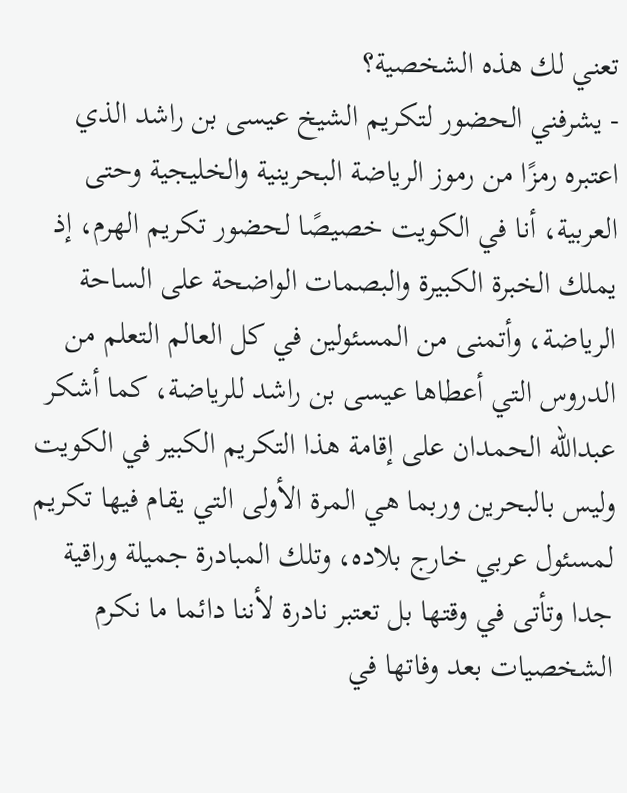تعني لك هذه الشخصية؟
- يشرفني الحضور لتكريم الشيخ عيسى بن راشد الذي اعتبره رمزًا من رموز الرياضة البحرينية والخليجية وحتى العربية، أنا في الكويت خصيصًا لحضور تكريم الهرم، إذ يملك الخبرة الكبيرة والبصمات الواضحة على الساحة الرياضة، وأتمنى من المسئولين في كل العالم التعلم من الدروس التي أعطاها عيسى بن راشد للرياضة، كما أشكر عبدالله الحمدان على إقامة هذا التكريم الكبير في الكويت وليس بالبحرين وربما هي المرة الأولى التي يقام فيها تكريم لمسئول عربي خارج بلاده، وتلك المبادرة جميلة وراقية جدا وتأتى في وقتها بل تعتبر نادرة لأننا دائما ما نكرم الشخصيات بعد وفاتها في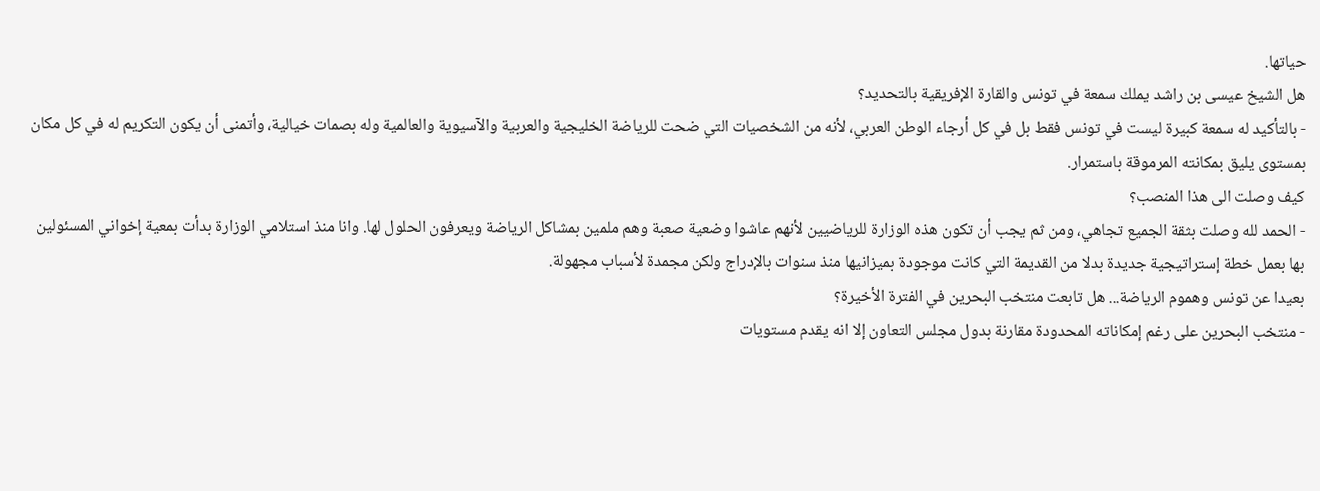حياتها.
هل الشيخ عيسى بن راشد يملك سمعة في تونس والقارة الإفريقية بالتحديد؟
- بالتأكيد له سمعة كبيرة ليست في تونس فقط بل في كل أرجاء الوطن العربي، لأنه من الشخصيات التي ضحت للرياضة الخليجية والعربية والآسيوية والعالمية وله بصمات خيالية، وأتمنى أن يكون التكريم له في كل مكان بمستوى يليق بمكانته المرموقة باستمرار.
كيف وصلت الى هذا المنصب؟
- الحمد لله وصلت بثقة الجميع تجاهي، ومن ثم يجب أن تكون هذه الوزارة للرياضيين لأنهم عاشوا وضعية صعبة وهم ملمين بمشاكل الرياضة ويعرفون الحلول لها. وانا منذ استلامي الوزارة بدأت بمعية إخواني المسئولين بها بعمل خطة إستراتيجية جديدة بدلا من القديمة التي كانت موجودة بميزانيها منذ سنوات بالإدراج ولكن مجمدة لأسباب مجهولة.
بعيدا عن تونس وهموم الرياضة... هل تابعت منتخب البحرين في الفترة الأخيرة؟
- منتخب البحرين على رغم إمكاناته المحدودة مقارنة بدول مجلس التعاون إلا انه يقدم مستويات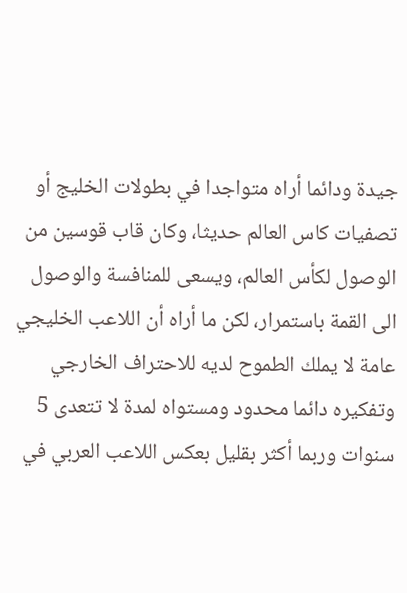جيدة ودائما أراه متواجدا في بطولات الخليج أو تصفيات كاس العالم حديثا، وكان قاب قوسين من الوصول لكأس العالم، ويسعى للمنافسة والوصول الى القمة باستمرار، لكن ما أراه أن اللاعب الخليجي عامة لا يملك الطموح لديه للاحتراف الخارجي وتفكيره دائما محدود ومستواه لمدة لا تتعدى 5 سنوات وربما أكثر بقليل بعكس اللاعب العربي في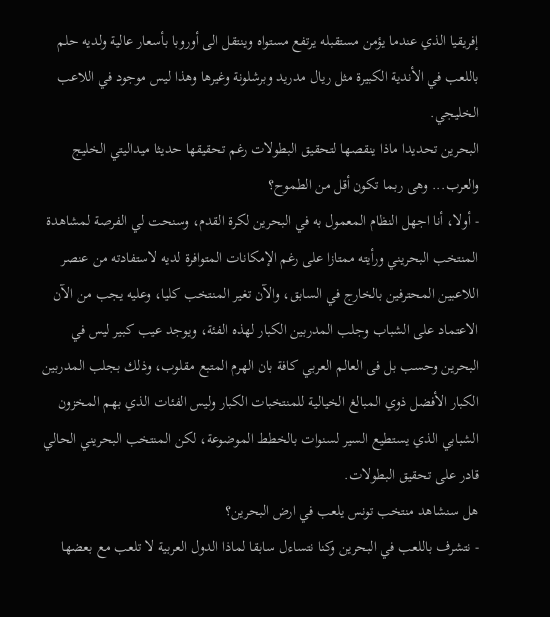إفريقيا الذي عندما يؤمن مستقبله يرتفع مستواه وينتقل الى أوروبا بأسعار عالية ولديه حلم باللعب في الأندية الكبيرة مثل ريال مدريد وبرشلونة وغيرها وهذا ليس موجود في اللاعب الخليجي.
البحرين تحديدا ماذا ينقصها لتحقيق البطولات رغم تحقيقها حديثا ميداليتي الخليج والعرب... وهى ربما تكون أقل من الطموح؟
- أولا، أنا اجهل النظام المعمول به في البحرين لكرة القدم، وسنحت لي الفرصة لمشاهدة المنتخب البحريني ورأيته ممتازا على رغم الإمكانات المتوافرة لديه لاستفادته من عنصر اللاعبين المحترفين بالخارج في السابق، والآن تغير المنتخب كليا، وعليه يجب من الآن الاعتماد على الشباب وجلب المدربين الكبار لهذه الفئة، ويوجد عيب كبير ليس في البحرين وحسب بل فى العالم العربي كافة بان الهرم المتبع مقلوب، وذلك بجلب المدربين الكبار الأفضل ذوي المبالغ الخيالية للمنتخبات الكبار وليس الفئات الذي بهم المخزون الشبابي الذي يستطيع السير لسنوات بالخطط الموضوعة، لكن المنتخب البحريني الحالي قادر على تحقيق البطولات.
هل سنشاهد منتخب تونس يلعب في ارض البحرين؟
- نتشرف باللعب في البحرين وكنا نتساءل سابقا لماذا الدول العربية لا تلعب مع بعضها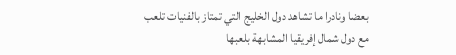بعضا ونادرا ما تشاهد دول الخليج التي تمتاز بالفنيات تلعب مع دول شمال إفريقيا المشابهة بلعبها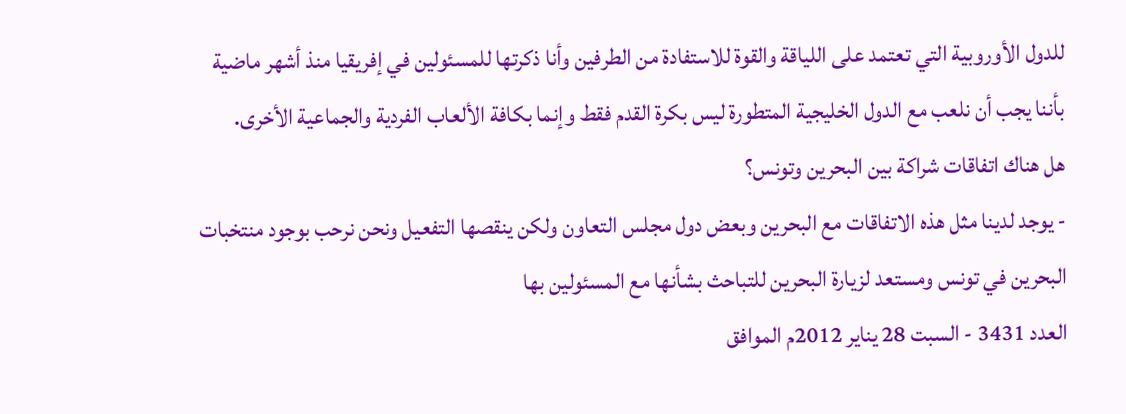للدول الأوروبية التي تعتمد على اللياقة والقوة للاستفادة من الطرفين وأنا ذكرتها للمسئولين في إفريقيا منذ أشهر ماضية بأننا يجب أن نلعب مع الدول الخليجية المتطورة ليس بكرة القدم فقط وإنما بكافة الألعاب الفردية والجماعية الأخرى.
هل هناك اتفاقات شراكة بين البحرين وتونس؟
- يوجد لدينا مثل هذه الاتفاقات مع البحرين وبعض دول مجلس التعاون ولكن ينقصها التفعيل ونحن نرحب بوجود منتخبات البحرين في تونس ومستعد لزيارة البحرين للتباحث بشأنها مع المسئولين بها
العدد 3431 - السبت 28 يناير 2012م الموافق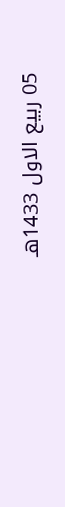05 ربيع الاول 1433هـ